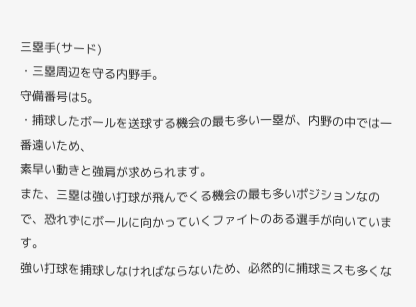三塁手(サード)
・三塁周辺を守る内野手。
守備番号は5。
・捕球したボールを送球する機会の最も多い一塁が、内野の中では一番遠いため、
素早い動きと強肩が求められます。
また、三塁は強い打球が飛んでくる機会の最も多いポジションなので、恐れずにボールに向かっていくファイトのある選手が向いています。
強い打球を捕球しなければならないため、必然的に捕球ミスも多くな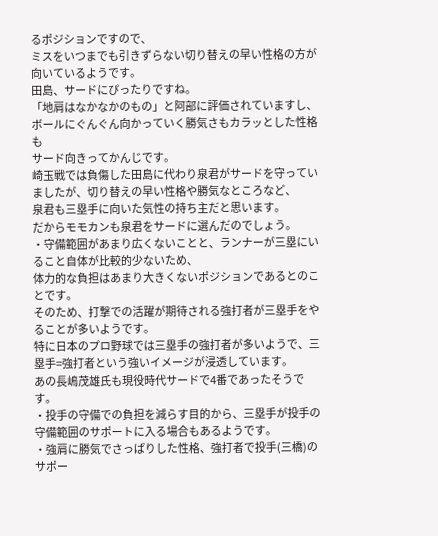るポジションですので、
ミスをいつまでも引きずらない切り替えの早い性格の方が向いているようです。
田島、サードにぴったりですね。
「地肩はなかなかのもの」と阿部に評価されていますし、ボールにぐんぐん向かっていく勝気さもカラッとした性格も
サード向きってかんじです。
崎玉戦では負傷した田島に代わり泉君がサードを守っていましたが、切り替えの早い性格や勝気なところなど、
泉君も三塁手に向いた気性の持ち主だと思います。
だからモモカンも泉君をサードに選んだのでしょう。
・守備範囲があまり広くないことと、ランナーが三塁にいること自体が比較的少ないため、
体力的な負担はあまり大きくないポジションであるとのことです。
そのため、打撃での活躍が期待される強打者が三塁手をやることが多いようです。
特に日本のプロ野球では三塁手の強打者が多いようで、三塁手=強打者という強いイメージが浸透しています。
あの長嶋茂雄氏も現役時代サードで4番であったそうです。
・投手の守備での負担を減らす目的から、三塁手が投手の守備範囲のサポートに入る場合もあるようです。
・強肩に勝気でさっぱりした性格、強打者で投手(三橋)のサポー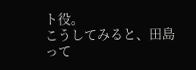ト役。
こうしてみると、田島って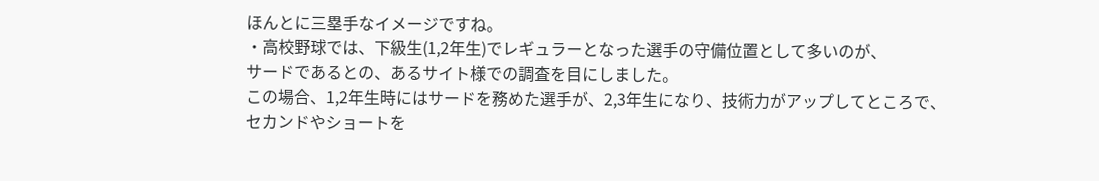ほんとに三塁手なイメージですね。
・高校野球では、下級生(1,2年生)でレギュラーとなった選手の守備位置として多いのが、
サードであるとの、あるサイト様での調査を目にしました。
この場合、1,2年生時にはサードを務めた選手が、2,3年生になり、技術力がアップしてところで、
セカンドやショートを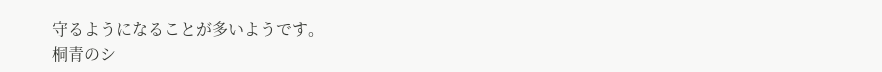守るようになることが多いようです。
桐青のシ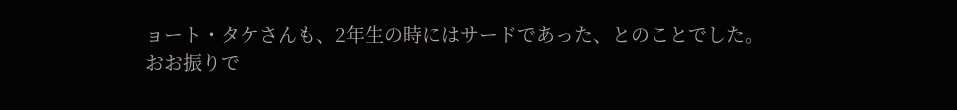ョート・タケさんも、2年生の時にはサードであった、とのことでした。
おお振りで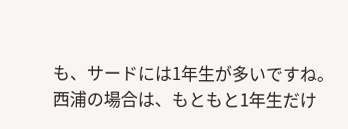も、サードには1年生が多いですね。
西浦の場合は、もともと1年生だけ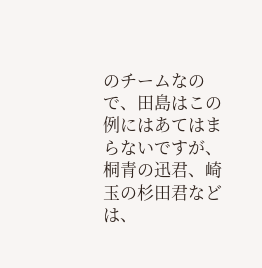のチームなので、田島はこの例にはあてはまらないですが、
桐青の迅君、崎玉の杉田君などは、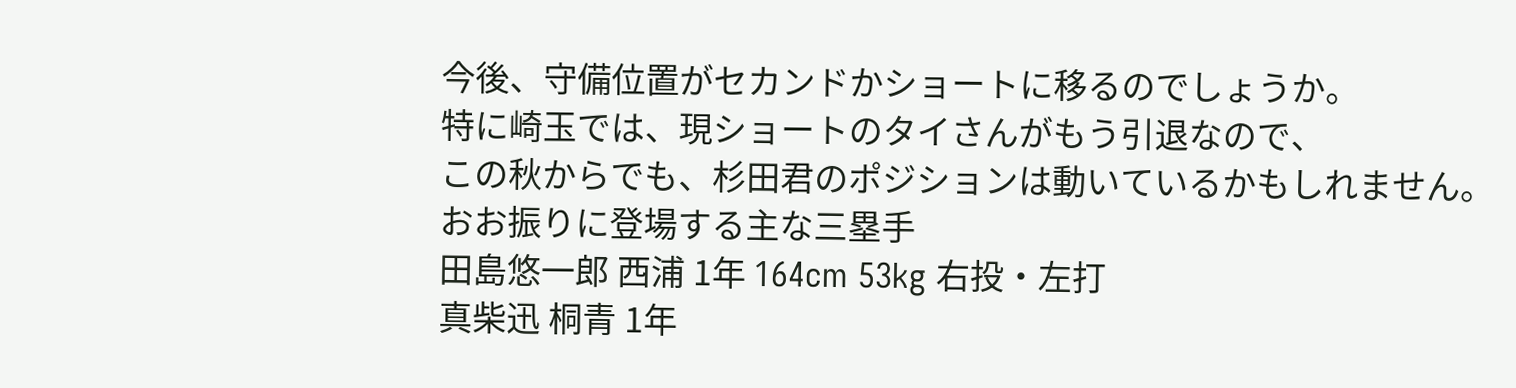今後、守備位置がセカンドかショートに移るのでしょうか。
特に崎玉では、現ショートのタイさんがもう引退なので、
この秋からでも、杉田君のポジションは動いているかもしれません。
おお振りに登場する主な三塁手
田島悠一郎 西浦 1年 164cm 53kg 右投・左打
真柴迅 桐青 1年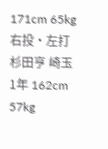171cm 65kg 右投・左打
杉田亨 崎玉 1年 162cm 57kg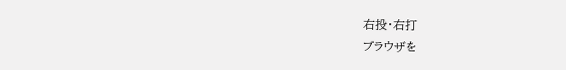右投・右打
ブラウザを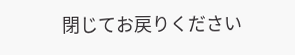閉じてお戻りください